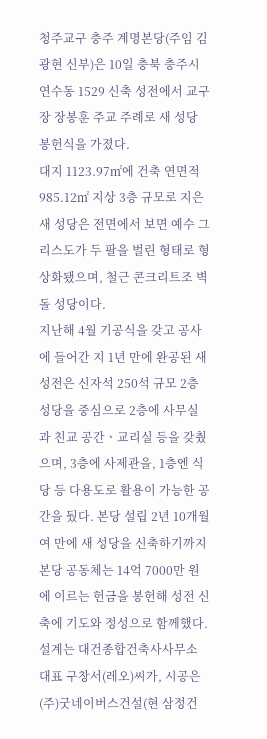청주교구 충주 계명본당(주임 김광현 신부)은 10일 충북 충주시 연수동 1529 신축 성전에서 교구장 장봉훈 주교 주례로 새 성당 봉헌식을 가졌다.
대지 1123.97㎡에 건축 연면적 985.12㎡ 지상 3층 규모로 지은 새 성당은 전면에서 보면 예수 그리스도가 두 팔을 벌린 형태로 형상화됐으며, 철근 콘크리트조 벽돌 성당이다.
지난해 4월 기공식을 갖고 공사에 들어간 지 1년 만에 완공된 새 성전은 신자석 250석 규모 2층 성당을 중심으로 2층에 사무실과 친교 공간ㆍ교리실 등을 갖췄으며, 3층에 사제관을, 1층엔 식당 등 다용도로 활용이 가능한 공간을 뒀다. 본당 설립 2년 10개월여 만에 새 성당을 신축하기까지 본당 공동체는 14억 7000만 원에 이르는 헌금을 봉헌해 성전 신축에 기도와 정성으로 함께했다. 설계는 대건종합건축사사무소 대표 구창서(레오)씨가, 시공은 (주)굿네이버스건설(현 삼정건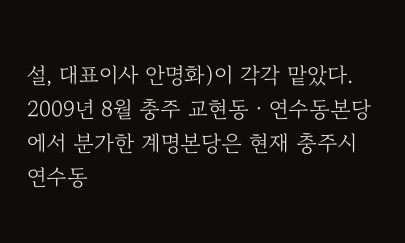설, 대표이사 안명화)이 각각 맡았다.
2009년 8월 충주 교현동ㆍ연수동본당에서 분가한 계명본당은 현재 충주시 연수동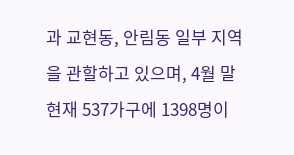과 교현동, 안림동 일부 지역을 관할하고 있으며, 4월 말 현재 537가구에 1398명이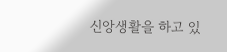신앙생활을 하고 있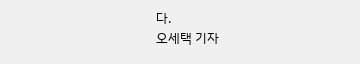다.
오세택 기자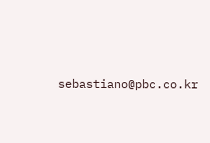sebastiano@pbc.co.kr